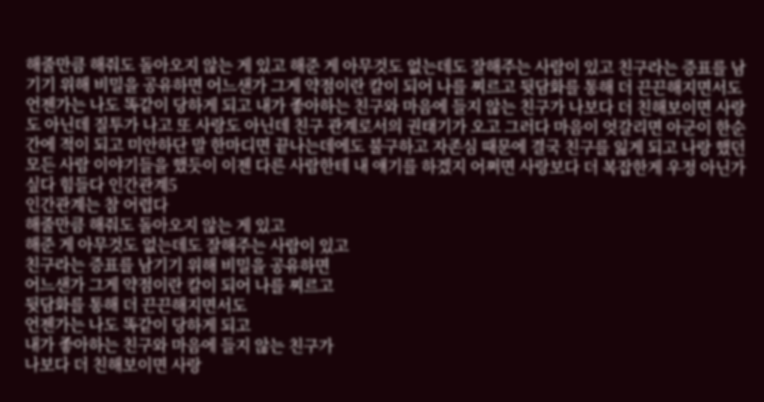해줄만큼 해줘도 돌아오지 않는 게 있고 해준 게 아무것도 없는데도 잘해주는 사람이 있고 친구라는 증표를 남기기 위해 비밀을 공유하면 어느샌가 그게 약점이란 칼이 되어 나를 찌르고 뒷담화를 통해 더 끈끈해지면서도 언젠가는 나도 똑같이 당하게 되고 내가 좋아하는 친구와 마음에 들지 않는 친구가 나보다 더 친해보이면 사랑도 아닌데 질투가 나고 또 사랑도 아닌데 친구 관계로서의 권태기가 오고 그러다 마음이 엇갈리면 아군이 한순간에 적이 되고 미안하단 말 한마디면 끝나는데에도 불구하고 자존심 때문에 결국 친구를 잃게 되고 나랑 했던 모든 사람 이야기들을 했듯이 이젠 다른 사람한테 내 얘기를 하겠지 어쩌면 사랑보다 더 복잡한게 우정 아닌가 싶다 힘들다 인간관계5
인간관계는 참 어렵다
해줄만큼 해줘도 돌아오지 않는 게 있고
해준 게 아무것도 없는데도 잘해주는 사람이 있고
친구라는 증표를 남기기 위해 비밀을 공유하면
어느샌가 그게 약점이란 칼이 되어 나를 찌르고
뒷담화를 통해 더 끈끈해지면서도
언젠가는 나도 똑같이 당하게 되고
내가 좋아하는 친구와 마음에 들지 않는 친구가
나보다 더 친해보이면 사랑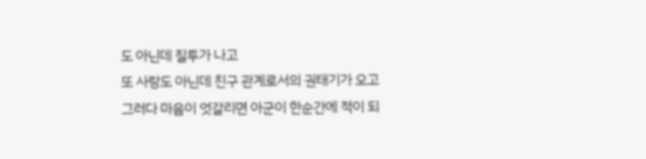도 아닌데 질투가 나고
또 사랑도 아닌데 친구 관계로서의 권태기가 오고
그러다 마음이 엇갈리면 아군이 한순간에 적이 되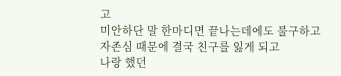고
미안하단 말 한마디면 끝나는데에도 불구하고
자존심 때문에 결국 친구를 잃게 되고
나랑 했던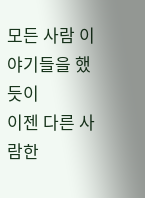모든 사람 이야기들을 했듯이
이젠 다른 사람한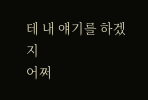테 내 얘기를 하겠지
어쩌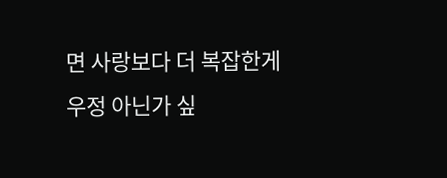면 사랑보다 더 복잡한게 우정 아닌가 싶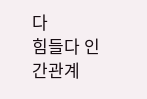다
힘들다 인간관계